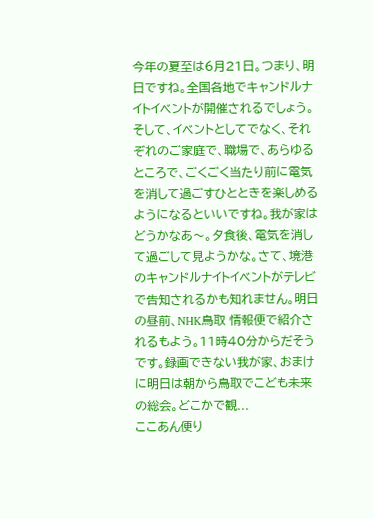今年の夏至は6月21日。つまり、明日ですね。全国各地でキャンドルナイトイベントが開催されるでしょう。そして、イベントとしてでなく、それぞれのご家庭で、職場で、あらゆるところで、ごくごく当たり前に電気を消して過ごすひとときを楽しめるようになるといいですね。我が家はどうかなあ〜。夕食後、電気を消して過ごして見ようかな。さて、境港のキャンドルナイトイベントがテレビで告知されるかも知れません。明日の昼前、NHK鳥取 情報便で紹介されるもよう。11時40分からだそうです。録画できない我が家、おまけに明日は朝から鳥取でこども未来の総会。どこかで観...
ここあん便り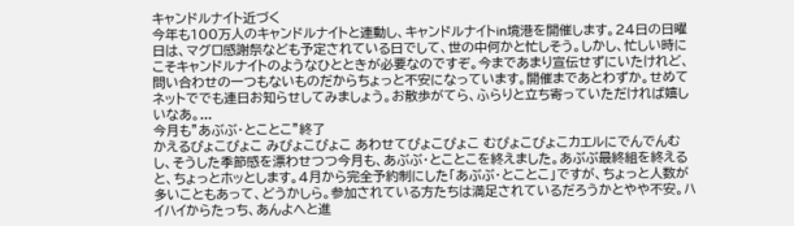キャンドルナイト近づく
今年も100万人のキャンドルナイトと連動し、キャンドルナイトin境港を開催します。24日の日曜日は、マグロ感謝祭なども予定されている日でして、世の中何かと忙しそう。しかし、忙しい時にこそキャンドルナイトのようなひとときが必要なのですぞ。今まであまり宣伝せずにいたけれど、問い合わせの一つもないものだからちょっと不安になっています。開催まであとわずか。せめてネットででも連日お知らせしてみましょう。お散歩がてら、ふらりと立ち寄っていただければ嬉しいなあ。...
今月も”あぶぶ・とことこ”終了
かえるぴょこぴょこ みぴょこぴょこ あわせてぴょこぴょこ むぴょこぴょこカエルにでんでんむし、そうした季節感を漂わせつつ今月も、あぶぶ・とことこを終えました。あぶぶ最終組を終えると、ちょっとホッとします。4月から完全予約制にした「あぶぶ・とことこ」ですが、ちょっと人数が多いこともあって、どうかしら。参加されている方たちは満足されているだろうかとやや不安。ハイハイからたっち、あんよへと進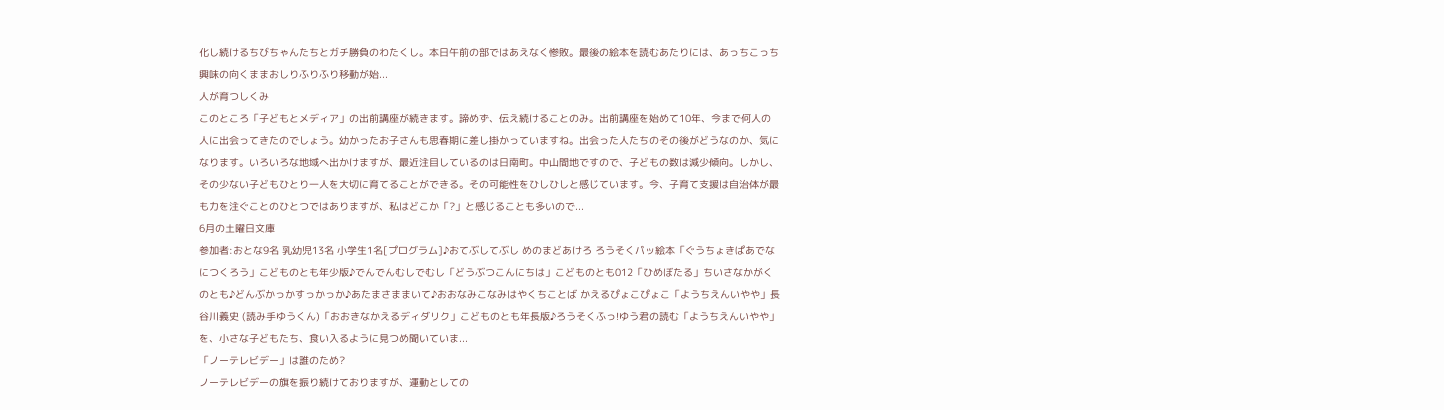化し続けるちびちゃんたちとガチ勝負のわたくし。本日午前の部ではあえなく惨敗。最後の絵本を読むあたりには、あっちこっち興味の向くままおしりふりふり移動が始...
人が育つしくみ
このところ「子どもとメディア」の出前講座が続きます。諦めず、伝え続けることのみ。出前講座を始めて10年、今まで何人の人に出会ってきたのでしょう。幼かったお子さんも思春期に差し掛かっていますね。出会った人たちのその後がどうなのか、気になります。いろいろな地域へ出かけますが、最近注目しているのは日南町。中山間地ですので、子どもの数は減少傾向。しかし、その少ない子どもひとり一人を大切に育てることができる。その可能性をひしひしと感じています。今、子育て支援は自治体が最も力を注ぐことのひとつではありますが、私はどこか「?」と感じることも多いので...
6月の土曜日文庫
参加者:おとな9名 乳幼児13名 小学生1名[プログラム]♪おてぶしてぶし めのまどあけろ ろうそくパッ絵本「ぐうちょきぱあでなにつくろう」こどものとも年少版♪でんでんむしでむし「どうぶつこんにちは」こどものとも012「ひめぼたる」ちいさなかがくのとも♪どんぶかっかすっかっか♪あたまさままいて♪おおなみこなみはやくちことば かえるぴょこぴょこ「ようちえんいやや」長谷川義史 (読み手ゆうくん)「おおきなかえるディダリク」こどものとも年長版♪ろうそくふっ!ゆう君の読む「ようちえんいやや」を、小さな子どもたち、食い入るように見つめ聞いていま...
「ノーテレビデー」は誰のため?
ノーテレビデーの旗を振り続けておりますが、運動としての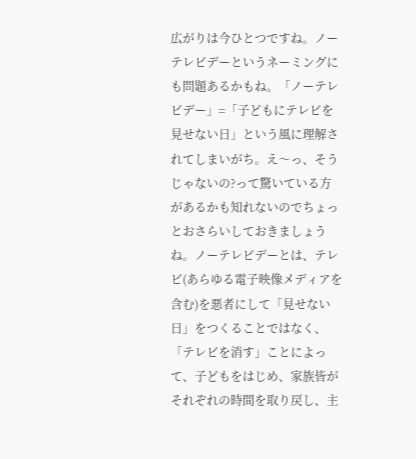広がりは今ひとつですね。ノーテレビデーというネーミングにも問題あるかもね。「ノーテレビデー」=「子どもにテレビを見せない日」という風に理解されてしまいがち。え〜っ、そうじゃないの?って驚いている方があるかも知れないのでちょっとおさらいしておきましょうね。ノーテレビデーとは、テレビ(あらゆる電子映像メディアを含む)を悪者にして「見せない日」をつくることではなく、「テレビを消す」ことによって、子どもをはじめ、家族皆がそれぞれの時間を取り戻し、主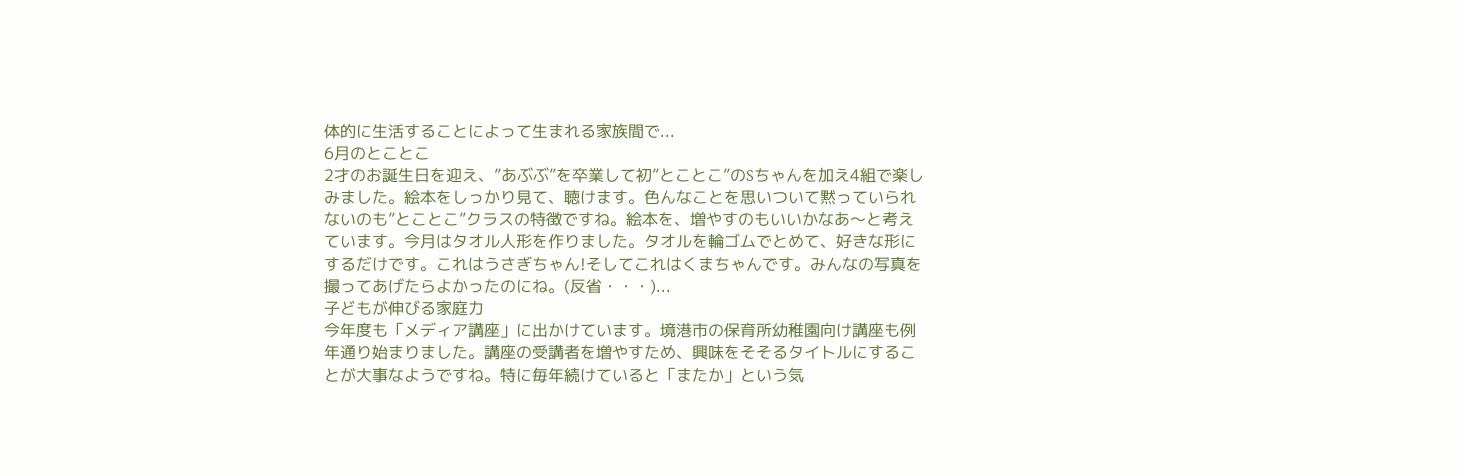体的に生活することによって生まれる家族間で...
6月のとことこ
2才のお誕生日を迎え、”あぶぶ”を卒業して初”とことこ”のSちゃんを加え4組で楽しみました。絵本をしっかり見て、聴けます。色んなことを思いついて黙っていられないのも”とことこ”クラスの特徴ですね。絵本を、増やすのもいいかなあ〜と考えています。今月はタオル人形を作りました。タオルを輪ゴムでとめて、好きな形にするだけです。これはうさぎちゃん!そしてこれはくまちゃんです。みんなの写真を撮ってあげたらよかったのにね。(反省・・・)...
子どもが伸びる家庭力
今年度も「メディア講座」に出かけています。境港市の保育所幼稚園向け講座も例年通り始まりました。講座の受講者を増やすため、興味をそそるタイトルにすることが大事なようですね。特に毎年続けていると「またか」という気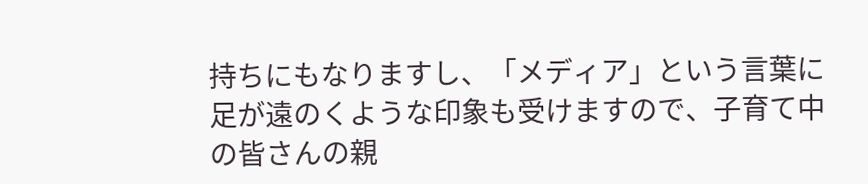持ちにもなりますし、「メディア」という言葉に足が遠のくような印象も受けますので、子育て中の皆さんの親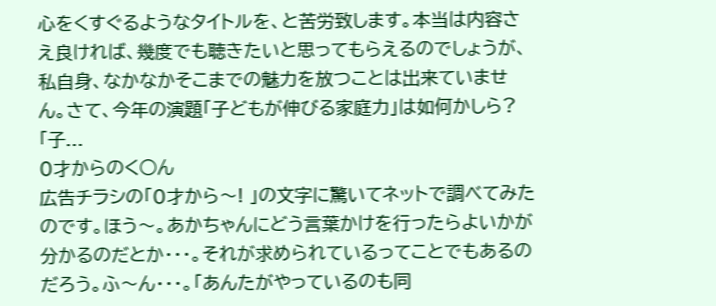心をくすぐるようなタイトルを、と苦労致します。本当は内容さえ良ければ、幾度でも聴きたいと思ってもらえるのでしょうが、私自身、なかなかそこまでの魅力を放つことは出来ていません。さて、今年の演題「子どもが伸びる家庭力」は如何かしら?「子...
0才からのく○ん
広告チラシの「0才から〜! 」の文字に驚いてネットで調べてみたのです。ほう〜。あかちゃんにどう言葉かけを行ったらよいかが分かるのだとか・・・。それが求められているってことでもあるのだろう。ふ〜ん・・・。「あんたがやっているのも同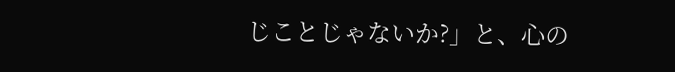じことじゃないか?」と、心の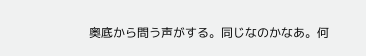奥底から問う声がする。同じなのかなあ。何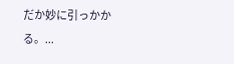だか妙に引っかかる。...